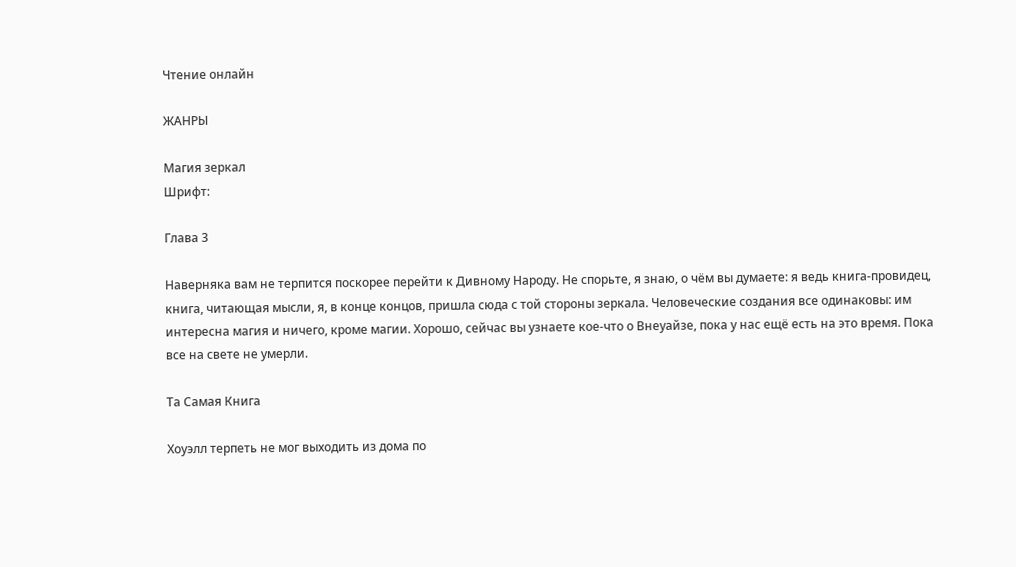Чтение онлайн

ЖАНРЫ

Магия зеркал
Шрифт:

Глава 3

Наверняка вам не терпится поскорее перейти к Дивному Народу. Не спорьте, я знаю, о чём вы думаете: я ведь книга-провидец, книга, читающая мысли, я, в конце концов, пришла сюда с той стороны зеркала. Человеческие создания все одинаковы: им интересна магия и ничего, кроме магии. Хорошо, сейчас вы узнаете кое-что о Внеуайзе, пока у нас ещё есть на это время. Пока все на свете не умерли.

Та Самая Книга

Хоуэлл терпеть не мог выходить из дома по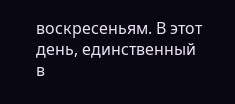воскресеньям. В этот день, единственный в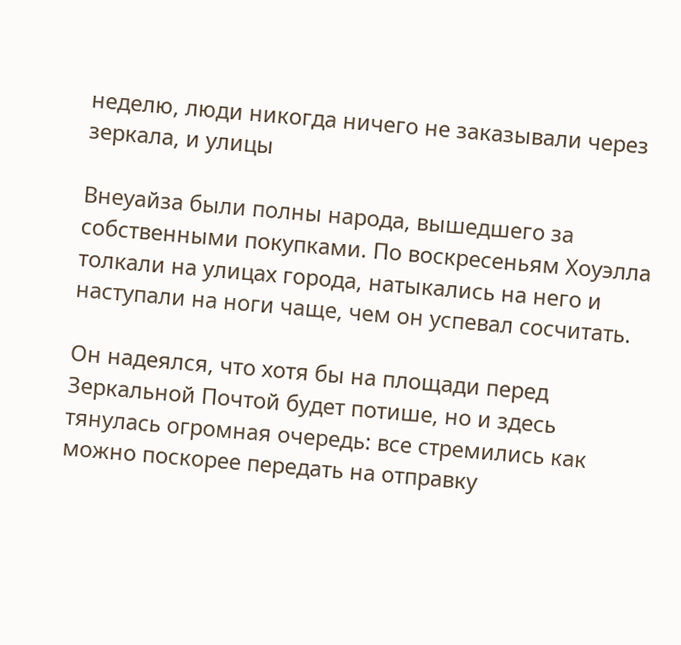неделю, люди никогда ничего не заказывали через зеркала, и улицы

Внеуайза были полны народа, вышедшего за собственными покупками. По воскресеньям Хоуэлла толкали на улицах города, натыкались на него и наступали на ноги чаще, чем он успевал сосчитать.

Он надеялся, что хотя бы на площади перед Зеркальной Почтой будет потише, но и здесь тянулась огромная очередь: все стремились как можно поскорее передать на отправку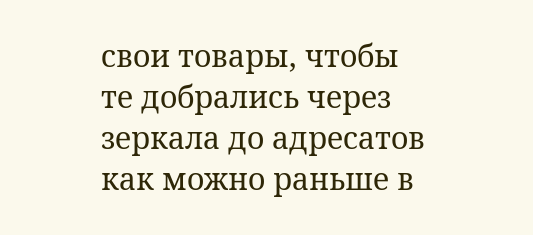свои товары, чтобы те добрались через зеркала до адресатов как можно раньше в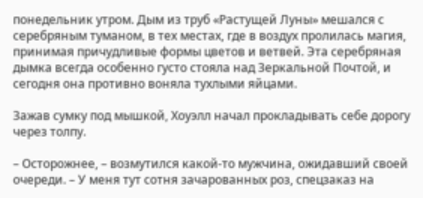понедельник утром. Дым из труб «Растущей Луны» мешался с серебряным туманом, в тех местах, где в воздух пролилась магия, принимая причудливые формы цветов и ветвей. Эта серебряная дымка всегда особенно густо стояла над Зеркальной Почтой, и сегодня она противно воняла тухлыми яйцами.

Зажав сумку под мышкой, Хоуэлл начал прокладывать себе дорогу через толпу.

– Осторожнее, – возмутился какой-то мужчина, ожидавший своей очереди. – У меня тут сотня зачарованных роз, спецзаказ на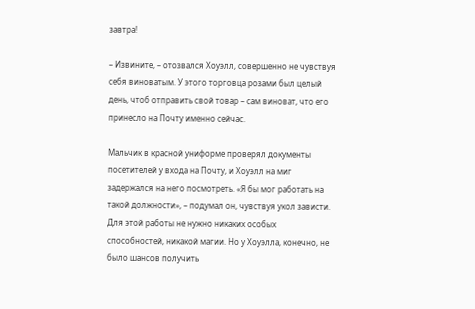завтра!

– Извините, – отозвался Хоуэлл, совершенно не чувствуя себя виноватым. У этого торговца розами был целый день, чтоб отправить свой товар – сам виноват, что его принесло на Почту именно сейчас.

Мальчик в красной униформе проверял документы посетителей у входа на Почту, и Хоуэлл на миг задержался на него посмотреть. «Я бы мог работать на такой должности», – подумал он, чувствуя укол зависти. Для этой работы не нужно никаких особых способностей, никакой магии. Но у Хоуэлла, конечно, не было шансов получить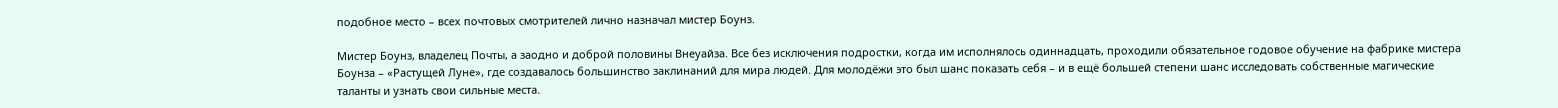подобное место – всех почтовых смотрителей лично назначал мистер Боунз.

Мистер Боунз, владелец Почты, а заодно и доброй половины Внеуайза. Все без исключения подростки, когда им исполнялось одиннадцать, проходили обязательное годовое обучение на фабрике мистера Боунза – «Растущей Луне», где создавалось большинство заклинаний для мира людей. Для молодёжи это был шанс показать себя – и в ещё большей степени шанс исследовать собственные магические таланты и узнать свои сильные места.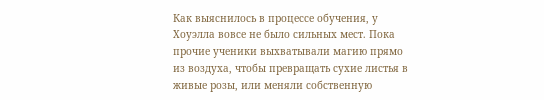Как выяснилось в процессе обучения, у Хоуэлла вовсе не было сильных мест. Пока прочие ученики выхватывали магию прямо из воздуха, чтобы превращать сухие листья в живые розы, или меняли собственную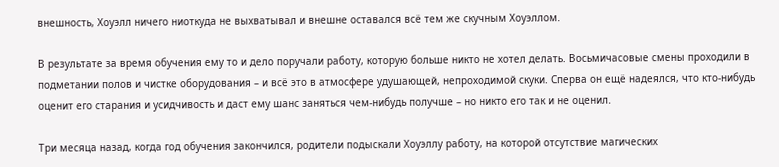внешность, Хоуэлл ничего ниоткуда не выхватывал и внешне оставался всё тем же скучным Хоуэллом.

В результате за время обучения ему то и дело поручали работу, которую больше никто не хотел делать. Восьмичасовые смены проходили в подметании полов и чистке оборудования – и всё это в атмосфере удушающей, непроходимой скуки. Сперва он ещё надеялся, что кто-нибудь оценит его старания и усидчивость и даст ему шанс заняться чем-нибудь получше – но никто его так и не оценил.

Три месяца назад, когда год обучения закончился, родители подыскали Хоуэллу работу, на которой отсутствие магических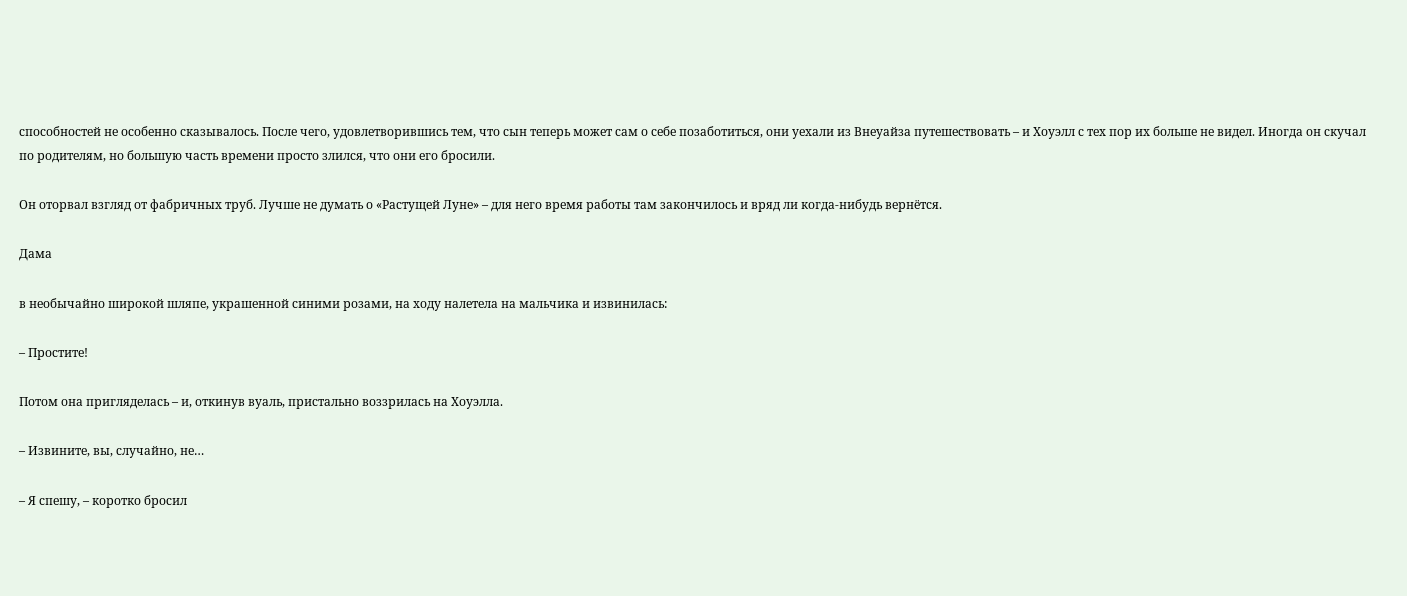способностей не особенно сказывалось. После чего, удовлетворившись тем, что сын теперь может сам о себе позаботиться, они уехали из Внеуайза путешествовать – и Хоуэлл с тех пор их больше не видел. Иногда он скучал по родителям, но большую часть времени просто злился, что они его бросили.

Он оторвал взгляд от фабричных труб. Лучше не думать о «Растущей Луне» – для него время работы там закончилось и вряд ли когда-нибудь вернётся.

Дама

в необычайно широкой шляпе, украшенной синими розами, на ходу налетела на мальчика и извинилась:

– Простите!

Потом она пригляделась – и, откинув вуаль, пристально воззрилась на Хоуэлла.

– Извините, вы, случайно, не…

– Я спешу, – коротко бросил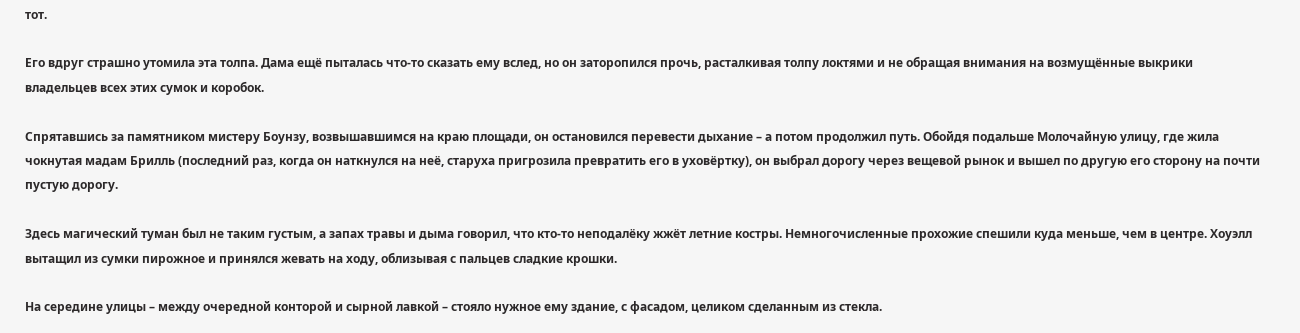тот.

Его вдруг страшно утомила эта толпа. Дама ещё пыталась что-то сказать ему вслед, но он заторопился прочь, расталкивая толпу локтями и не обращая внимания на возмущённые выкрики владельцев всех этих сумок и коробок.

Спрятавшись за памятником мистеру Боунзу, возвышавшимся на краю площади, он остановился перевести дыхание – а потом продолжил путь. Обойдя подальше Молочайную улицу, где жила чокнутая мадам Брилль (последний раз, когда он наткнулся на неё, старуха пригрозила превратить его в уховёртку), он выбрал дорогу через вещевой рынок и вышел по другую его сторону на почти пустую дорогу.

Здесь магический туман был не таким густым, а запах травы и дыма говорил, что кто-то неподалёку жжёт летние костры. Немногочисленные прохожие спешили куда меньше, чем в центре. Хоуэлл вытащил из сумки пирожное и принялся жевать на ходу, облизывая с пальцев сладкие крошки.

На середине улицы – между очередной конторой и сырной лавкой – стояло нужное ему здание, с фасадом, целиком сделанным из стекла.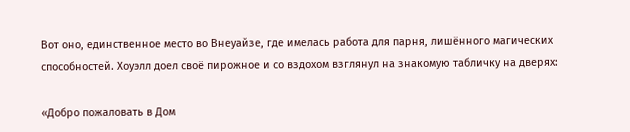Вот оно, единственное место во Внеуайзе, где имелась работа для парня, лишённого магических способностей. Хоуэлл доел своё пирожное и со вздохом взглянул на знакомую табличку на дверях:

«Добро пожаловать в Дом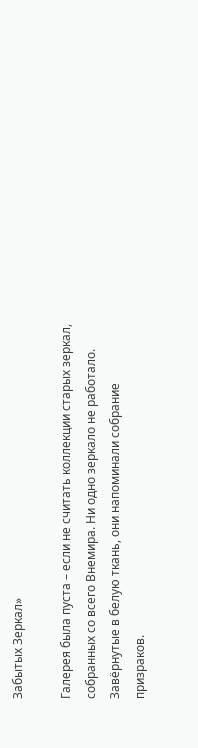Забытых Зеркал»

Галерея была пуста – если не считать коллекции старых зеркал, собранных со всего Внемира. Ни одно зеркало не работало. Завёрнутые в белую ткань, они напоминали собрание призраков.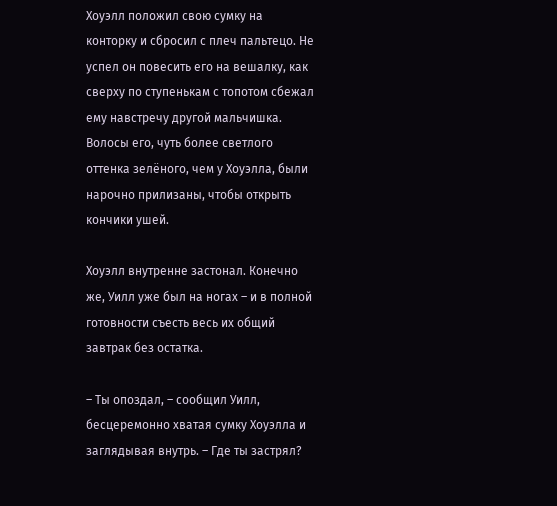Хоуэлл положил свою сумку на конторку и сбросил с плеч пальтецо. Не успел он повесить его на вешалку, как сверху по ступенькам с топотом сбежал ему навстречу другой мальчишка. Волосы его, чуть более светлого оттенка зелёного, чем у Хоуэлла, были нарочно прилизаны, чтобы открыть кончики ушей.

Хоуэлл внутренне застонал. Конечно же, Уилл уже был на ногах – и в полной готовности съесть весь их общий завтрак без остатка.

– Ты опоздал, – сообщил Уилл, бесцеремонно хватая сумку Хоуэлла и заглядывая внутрь. – Где ты застрял?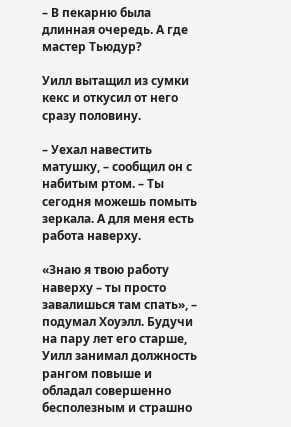– В пекарню была длинная очередь. А где мастер Тьюдур?

Уилл вытащил из сумки кекс и откусил от него сразу половину.

– Уехал навестить матушку, – сообщил он с набитым ртом. – Ты сегодня можешь помыть зеркала. А для меня есть работа наверху.

«Знаю я твою работу наверху – ты просто завалишься там спать», – подумал Хоуэлл. Будучи на пару лет его старше, Уилл занимал должность рангом повыше и обладал совершенно бесполезным и страшно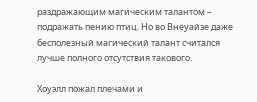раздражающим магическим талантом – подражать пению птиц. Но во Внеуайзе даже бесполезный магический талант считался лучше полного отсутствия такового.

Хоуэлл пожал плечами и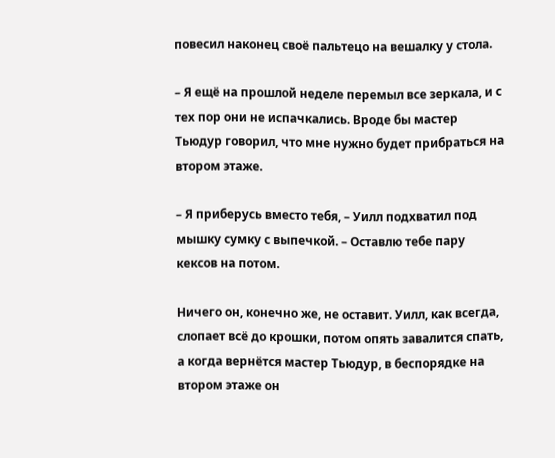повесил наконец своё пальтецо на вешалку у стола.

– Я ещё на прошлой неделе перемыл все зеркала, и с тех пор они не испачкались. Вроде бы мастер Тьюдур говорил, что мне нужно будет прибраться на втором этаже.

– Я приберусь вместо тебя, – Уилл подхватил под мышку сумку с выпечкой. – Оставлю тебе пару кексов на потом.

Ничего он, конечно же, не оставит. Уилл, как всегда, слопает всё до крошки, потом опять завалится спать, а когда вернётся мастер Тьюдур, в беспорядке на втором этаже он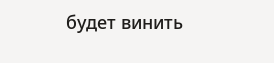будет винить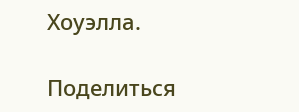Хоуэлла.

Поделиться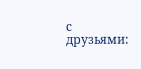с друзьями: